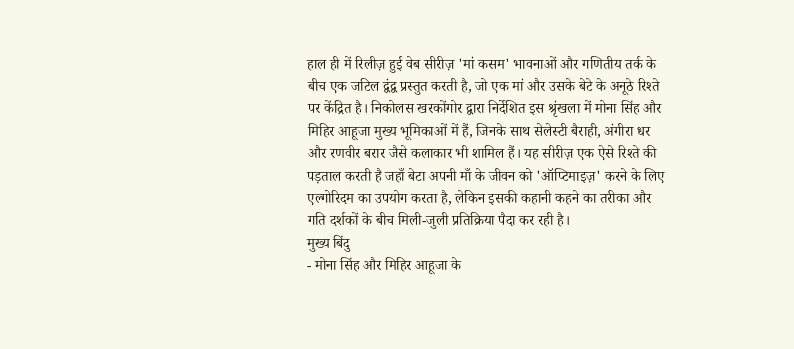हाल ही में रिलीज़ हुई वेब सीरीज़ 'मां कसम' भावनाओं और गणितीय तर्क के बीच एक जटिल द्वंद्व प्रस्तुत करती है, जो एक मां और उसके बेटे के अनूठे रिश्ते पर केंद्रित है। निकोलस खरकोंगोर द्वारा निर्देशित इस श्रृंखला में मोना सिंह और मिहिर आहूजा मुख्य भूमिकाओं में हैं, जिनके साथ सेलेस्टी बैराही, अंगीरा धर और रणवीर बरार जैसे कलाकार भी शामिल हैं। यह सीरीज़ एक ऐसे रिश्ते की पड़ताल करती है जहाँ बेटा अपनी माँ के जीवन को 'ऑप्टिमाइज़' करने के लिए एल्गोरिदम का उपयोग करता है, लेकिन इसकी कहानी कहने का तरीका और गति दर्शकों के बीच मिली-जुली प्रतिक्रिया पैदा कर रही है।
मुख्य बिंदु
- मोना सिंह और मिहिर आहूजा के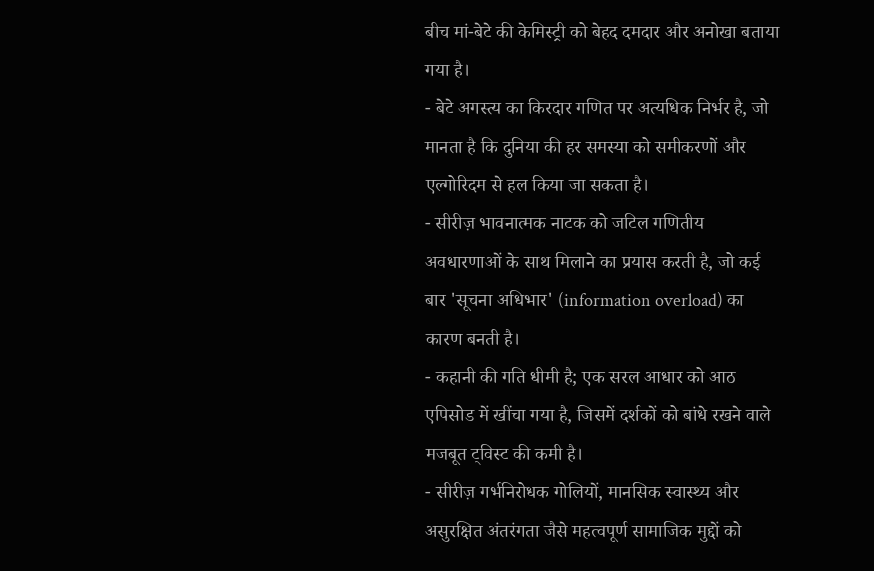बीच मां-बेटे की केमिस्ट्री को बेहद दमदार और अनोखा बताया गया है।
- बेटे अगस्त्य का किरदार गणित पर अत्यधिक निर्भर है, जो मानता है कि दुनिया की हर समस्या को समीकरणों और एल्गोरिदम से हल किया जा सकता है।
- सीरीज़ भावनात्मक नाटक को जटिल गणितीय अवधारणाओं के साथ मिलाने का प्रयास करती है, जो कई बार 'सूचना अधिभार' (information overload) का कारण बनती है।
- कहानी की गति धीमी है; एक सरल आधार को आठ एपिसोड में खींचा गया है, जिसमें दर्शकों को बांधे रखने वाले मजबूत ट्विस्ट की कमी है।
- सीरीज़ गर्भनिरोधक गोलियों, मानसिक स्वास्थ्य और असुरक्षित अंतरंगता जैसे महत्वपूर्ण सामाजिक मुद्दों को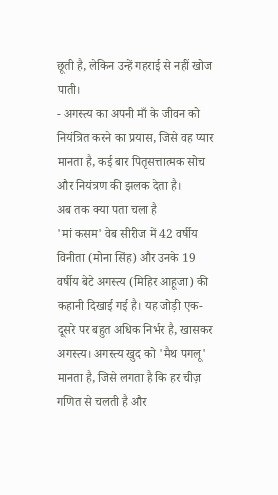छूती है, लेकिन उन्हें गहराई से नहीं खोज पाती।
- अगस्त्य का अपनी माँ के जीवन को नियंत्रित करने का प्रयास, जिसे वह प्यार मानता है, कई बार पितृसत्तात्मक सोच और नियंत्रण की झलक देता है।
अब तक क्या पता चला है
'मां कसम' वेब सीरीज में 42 वर्षीय विनीता (मोना सिंह) और उनके 19 वर्षीय बेटे अगस्त्य (मिहिर आहूजा) की कहानी दिखाई गई है। यह जोड़ी एक-दूसरे पर बहुत अधिक निर्भर है, खासकर अगस्त्य। अगस्त्य खुद को 'मैथ पगलू' मानता है, जिसे लगता है कि हर चीज़ गणित से चलती है और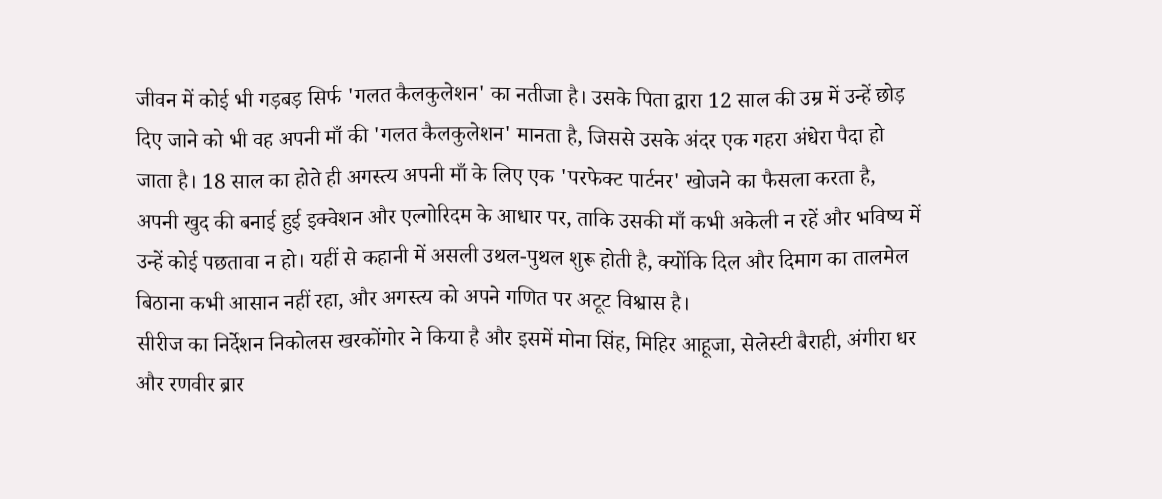जीवन में कोई भी गड़बड़ सिर्फ 'गलत कैलकुलेशन' का नतीजा है। उसके पिता द्वारा 12 साल की उम्र में उन्हें छोड़ दिए जाने को भी वह अपनी माँ की 'गलत कैलकुलेशन' मानता है, जिससे उसके अंदर एक गहरा अंधेरा पैदा हो जाता है। 18 साल का होते ही अगस्त्य अपनी माँ के लिए एक 'परफेक्ट पार्टनर' खोजने का फैसला करता है, अपनी खुद की बनाई हुई इक्वेशन और एल्गोरिदम के आधार पर, ताकि उसकी माँ कभी अकेली न रहें और भविष्य में उन्हें कोई पछतावा न हो। यहीं से कहानी में असली उथल-पुथल शुरू होती है, क्योंकि दिल और दिमाग का तालमेल बिठाना कभी आसान नहीं रहा, और अगस्त्य को अपने गणित पर अटूट विश्वास है।
सीरीज का निर्देशन निकोलस खरकोंगोर ने किया है और इसमें मोना सिंह, मिहिर आहूजा, सेलेस्टी बैराही, अंगीरा धर और रणवीर ब्रार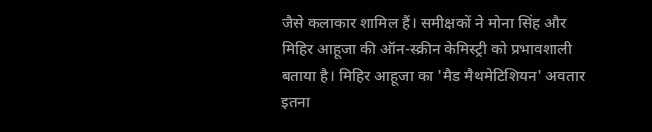जैसे कलाकार शामिल हैं। समीक्षकों ने मोना सिंह और मिहिर आहूजा की ऑन-स्क्रीन केमिस्ट्री को प्रभावशाली बताया है। मिहिर आहूजा का 'मैड मैथमेटिशियन' अवतार इतना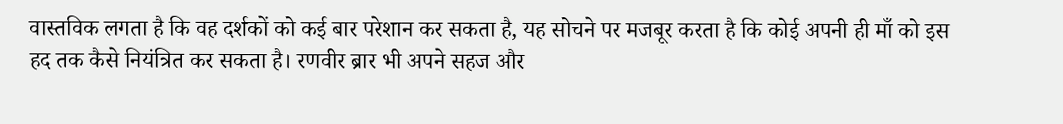वास्तविक लगता है कि वह दर्शकों को कई बार परेशान कर सकता है, यह सोचने पर मजबूर करता है कि कोई अपनी ही माँ को इस हद तक कैसे नियंत्रित कर सकता है। रणवीर ब्रार भी अपने सहज और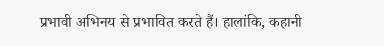प्रभावी अभिनय से प्रभावित करते हैं। हालांकि, कहानी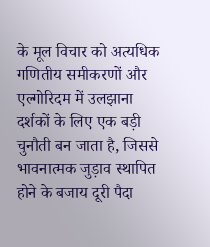के मूल विचार को अत्यधिक गणितीय समीकरणों और एल्गोरिदम में उलझाना दर्शकों के लिए एक बड़ी चुनौती बन जाता है, जिससे भावनात्मक जुड़ाव स्थापित होने के बजाय दूरी पैदा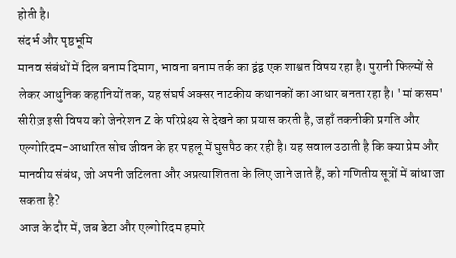होती है।
संदर्भ और पृष्ठभूमि
मानव संबंधों में दिल बनाम दिमाग, भावना बनाम तर्क का द्वंद्व एक शाश्वत विषय रहा है। पुरानी फिल्मों से लेकर आधुनिक कहानियों तक, यह संघर्ष अक्सर नाटकीय कथानकों का आधार बनता रहा है। 'मां कसम' सीरीज़ इसी विषय को जेनरेशन Z के परिप्रेक्ष्य से देखने का प्रयास करती है, जहाँ तकनीकी प्रगति और एल्गोरिदम-आधारित सोच जीवन के हर पहलू में घुसपैठ कर रही है। यह सवाल उठाती है कि क्या प्रेम और मानवीय संबंध, जो अपनी जटिलता और अप्रत्याशितता के लिए जाने जाते हैं, को गणितीय सूत्रों में बांधा जा सकता है?
आज के दौर में, जब डेटा और एल्गोरिदम हमारे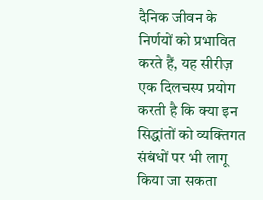दैनिक जीवन के निर्णयों को प्रभावित करते हैं, यह सीरीज़ एक दिलचस्प प्रयोग करती है कि क्या इन सिद्धांतों को व्यक्तिगत संबंधों पर भी लागू किया जा सकता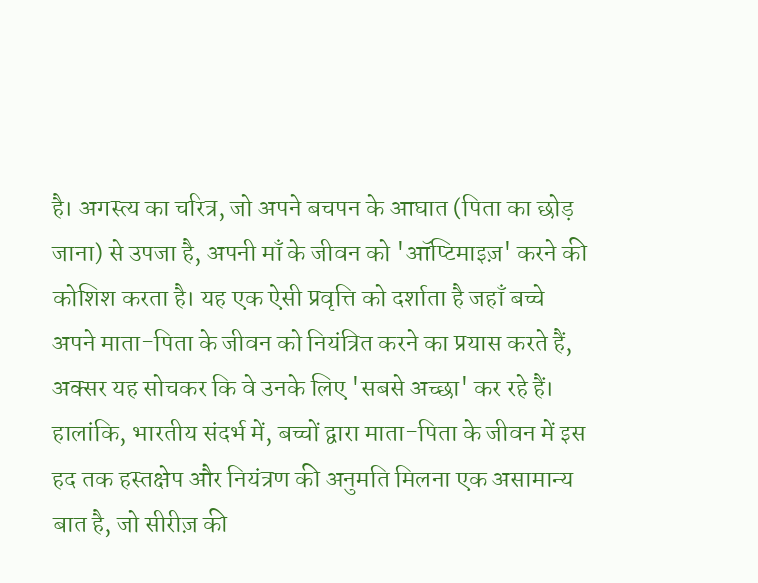है। अगस्त्य का चरित्र, जो अपने बचपन के आघात (पिता का छोड़ जाना) से उपजा है, अपनी माँ के जीवन को 'ऑप्टिमाइज़' करने की कोशिश करता है। यह एक ऐसी प्रवृत्ति को दर्शाता है जहाँ बच्चे अपने माता-पिता के जीवन को नियंत्रित करने का प्रयास करते हैं, अक्सर यह सोचकर कि वे उनके लिए 'सबसे अच्छा' कर रहे हैं। हालांकि, भारतीय संदर्भ में, बच्चों द्वारा माता-पिता के जीवन में इस हद तक हस्तक्षेप और नियंत्रण की अनुमति मिलना एक असामान्य बात है, जो सीरीज़ की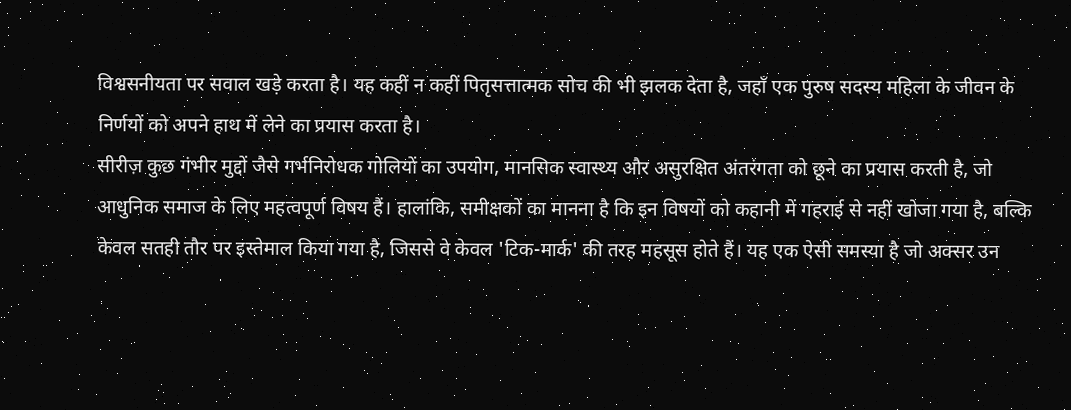विश्वसनीयता पर सवाल खड़े करता है। यह कहीं न कहीं पितृसत्तात्मक सोच की भी झलक देता है, जहाँ एक पुरुष सदस्य महिला के जीवन के निर्णयों को अपने हाथ में लेने का प्रयास करता है।
सीरीज़ कुछ गंभीर मुद्दों जैसे गर्भनिरोधक गोलियों का उपयोग, मानसिक स्वास्थ्य और असुरक्षित अंतरंगता को छूने का प्रयास करती है, जो आधुनिक समाज के लिए महत्वपूर्ण विषय हैं। हालांकि, समीक्षकों का मानना है कि इन विषयों को कहानी में गहराई से नहीं खोजा गया है, बल्कि केवल सतही तौर पर इस्तेमाल किया गया है, जिससे वे केवल 'टिक-मार्क' की तरह महसूस होते हैं। यह एक ऐसी समस्या है जो अक्सर उन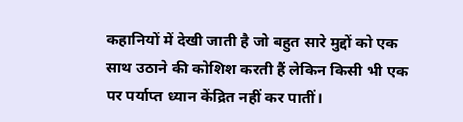कहानियों में देखी जाती है जो बहुत सारे मुद्दों को एक साथ उठाने की कोशिश करती हैं लेकिन किसी भी एक पर पर्याप्त ध्यान केंद्रित नहीं कर पातीं।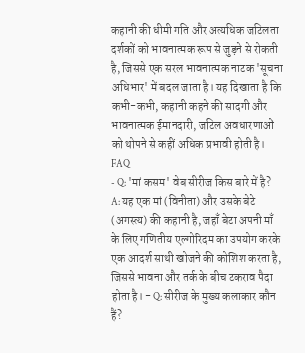कहानी की धीमी गति और अत्यधिक जटिलता दर्शकों को भावनात्मक रूप से जुड़ने से रोकती है, जिससे एक सरल भावनात्मक नाटक 'सूचना अधिभार' में बदल जाता है। यह दिखाता है कि कभी-कभी, कहानी कहने की सादगी और भावनात्मक ईमानदारी, जटिल अवधारणाओं को थोपने से कहीं अधिक प्रभावी होती है।
FAQ
- Q: 'मां कसम' वेब सीरीज किस बारे में है?
A: यह एक मां (विनीता) और उसके बेटे (अगस्त्य) की कहानी है, जहाँ बेटा अपनी माँ के लिए गणितीय एल्गोरिदम का उपयोग करके एक आदर्श साथी खोजने की कोशिश करता है, जिससे भावना और तर्क के बीच टकराव पैदा होता है। - Q: सीरीज के मुख्य कलाकार कौन हैं?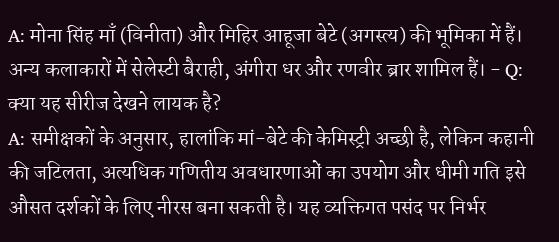A: मोना सिंह माँ (विनीता) और मिहिर आहूजा बेटे (अगस्त्य) की भूमिका में हैं। अन्य कलाकारों में सेलेस्टी बैराही, अंगीरा धर और रणवीर ब्रार शामिल हैं। - Q: क्या यह सीरीज देखने लायक है?
A: समीक्षकों के अनुसार, हालांकि मां-बेटे की केमिस्ट्री अच्छी है, लेकिन कहानी की जटिलता, अत्यधिक गणितीय अवधारणाओं का उपयोग और धीमी गति इसे औसत दर्शकों के लिए नीरस बना सकती है। यह व्यक्तिगत पसंद पर निर्भर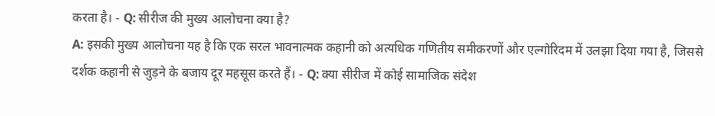करता है। - Q: सीरीज की मुख्य आलोचना क्या है?
A: इसकी मुख्य आलोचना यह है कि एक सरल भावनात्मक कहानी को अत्यधिक गणितीय समीकरणों और एल्गोरिदम में उलझा दिया गया है, जिससे दर्शक कहानी से जुड़ने के बजाय दूर महसूस करते हैं। - Q: क्या सीरीज में कोई सामाजिक संदेश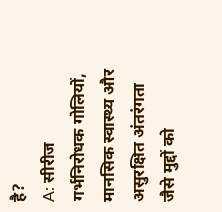है?
A: सीरीज गर्भनिरोधक गोलियों, मानसिक स्वास्थ्य और असुरक्षित अंतरंगता जैसे मुद्दों को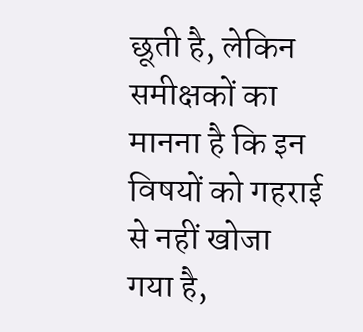छूती है, लेकिन समीक्षकों का मानना है कि इन विषयों को गहराई से नहीं खोजा गया है,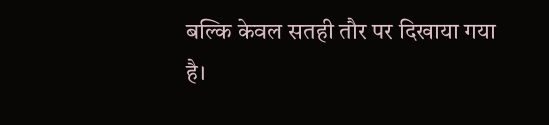बल्कि केवल सतही तौर पर दिखाया गया है।